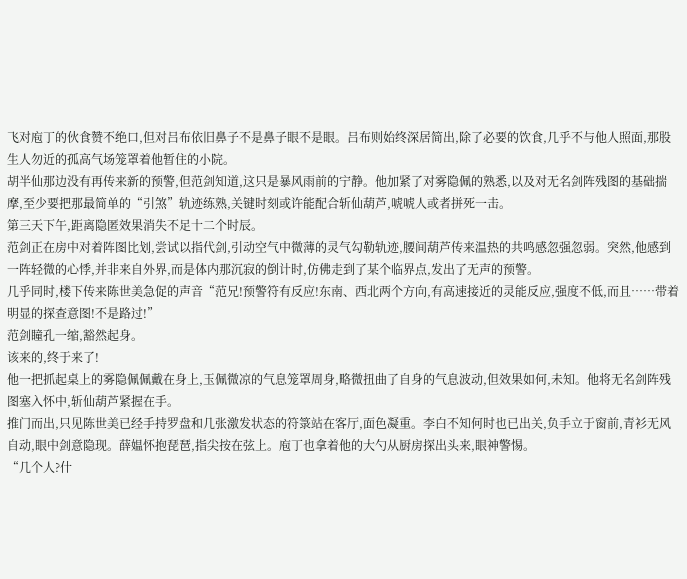飞对庖丁的伙食赞不绝口,但对吕布依旧鼻子不是鼻子眼不是眼。吕布则始终深居简出,除了必要的饮食,几乎不与他人照面,那股生人勿近的孤高气场笼罩着他暂住的小院。
胡半仙那边没有再传来新的预警,但范剑知道,这只是暴风雨前的宁静。他加紧了对雾隐佩的熟悉,以及对无名剑阵残图的基础揣摩,至少要把那最简单的“引煞”轨迹练熟,关键时刻或许能配合斩仙葫芦,唬唬人或者拼死一击。
第三天下午,距离隐匿效果消失不足十二个时辰。
范剑正在房中对着阵图比划,尝试以指代剑,引动空气中微薄的灵气勾勒轨迹,腰间葫芦传来温热的共鸣感忽强忽弱。突然,他感到一阵轻微的心悸,并非来自外界,而是体内那沉寂的倒计时,仿佛走到了某个临界点,发出了无声的预警。
几乎同时,楼下传来陈世美急促的声音“范兄!预警符有反应!东南、西北两个方向,有高速接近的灵能反应,强度不低,而且……带着明显的探查意图!不是路过!”
范剑瞳孔一缩,豁然起身。
该来的,终于来了!
他一把抓起桌上的雾隐佩佩戴在身上,玉佩微凉的气息笼罩周身,略微扭曲了自身的气息波动,但效果如何,未知。他将无名剑阵残图塞入怀中,斩仙葫芦紧握在手。
推门而出,只见陈世美已经手持罗盘和几张激发状态的符箓站在客厅,面色凝重。李白不知何时也已出关,负手立于窗前,青衫无风自动,眼中剑意隐现。薛媪怀抱琵琶,指尖按在弦上。庖丁也拿着他的大勺从厨房探出头来,眼神警惕。
“几个人?什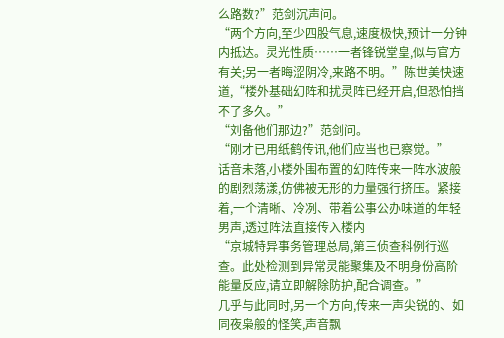么路数?”范剑沉声问。
“两个方向,至少四股气息,速度极快,预计一分钟内抵达。灵光性质……一者锋锐堂皇,似与官方有关;另一者晦涩阴冷,来路不明。”陈世美快速道,“楼外基础幻阵和扰灵阵已经开启,但恐怕挡不了多久。”
“刘备他们那边?”范剑问。
“刚才已用纸鹤传讯,他们应当也已察觉。”
话音未落,小楼外围布置的幻阵传来一阵水波般的剧烈荡漾,仿佛被无形的力量强行挤压。紧接着,一个清晰、冷冽、带着公事公办味道的年轻男声,透过阵法直接传入楼内
“京城特异事务管理总局,第三侦查科例行巡查。此处检测到异常灵能聚集及不明身份高阶能量反应,请立即解除防护,配合调查。”
几乎与此同时,另一个方向,传来一声尖锐的、如同夜枭般的怪笑,声音飘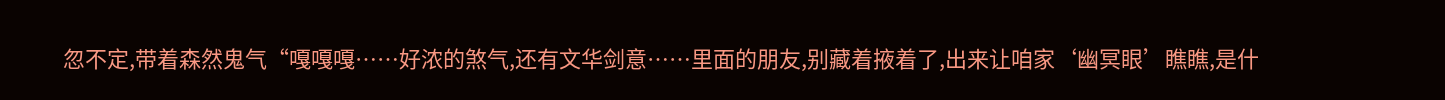忽不定,带着森然鬼气“嘎嘎嘎……好浓的煞气,还有文华剑意……里面的朋友,别藏着掖着了,出来让咱家‘幽冥眼’瞧瞧,是什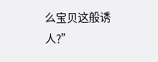么宝贝这般诱人?”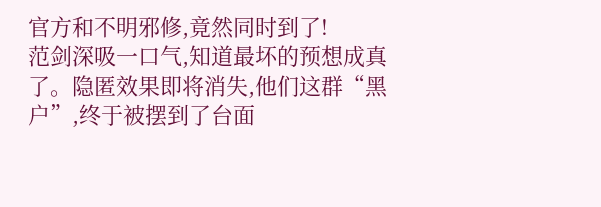官方和不明邪修,竟然同时到了!
范剑深吸一口气,知道最坏的预想成真了。隐匿效果即将消失,他们这群“黑户”,终于被摆到了台面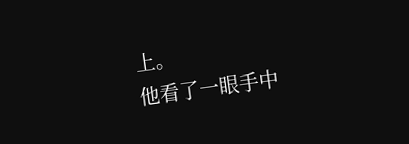上。
他看了一眼手中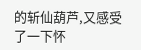的斩仙葫芦,又感受了一下怀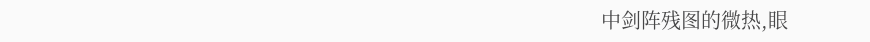中剑阵残图的微热,眼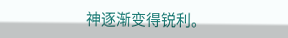神逐渐变得锐利。